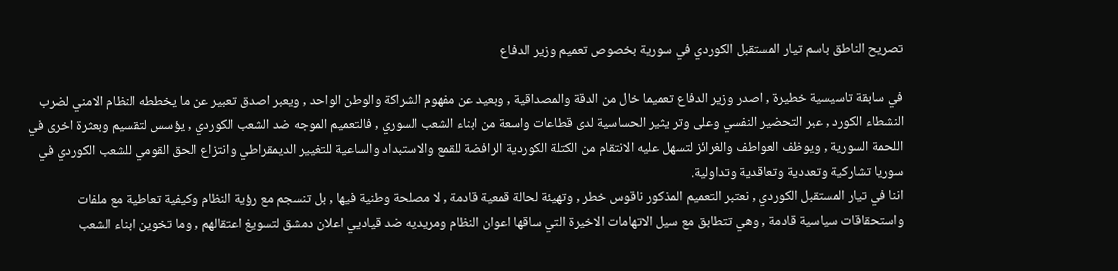تصريح الناطق باسم تيار المستقبل الكوردي في سورية بخصوص تعميم وزير الدفاع

في سابقة تاسيسية خطيرة , اصدر وزير الدفاع تعميما خال من الدقة والمصداقية , وبعيد عن مفهوم الشراكة والوطن الواحد , ويعبر اصدق تعبير عن ما يخططه النظام الامني لضرب النشطاء الكورد , عبر التحضير النفسي وعلى وتر يثير الحساسية لدى قطاعات واسعة من ابناء الشعب السوري , فالتعميم الموجه ضد الشعب الكوردي , يؤسس لتقسيم وبعثرة اخرى في اللحمة السورية , ويوظف العواطف والغرائز لتسهل عليه الانتقام من الكتلة الكوردية الرافضة للقمع والاستبداد والساعية للتغيير الديمقراطي وانتزاع الحق القومي للشعب الكوردي في سوريا تشاركية وتعددية وتعاقدية وتداولية.
اننا في تيار المستقبل الكوردي , نعتبر التعميم المذكور ناقوس خطر , وتهيئة لحالة قمعية قادمة , لا مصلحة وطنية فيها , بل تنسجم مع رؤية النظام وكيفية تعاطية مع ملفات واستحقاقات سياسية قادمة , وهي تتطابق مع سيل الاتهامات الاخيرة التي ساقها اعوان النظام ومريديه ضد قياديي اعلان دمشق لتسويغ اعتقالهم , وما تخوين ابناء الشعب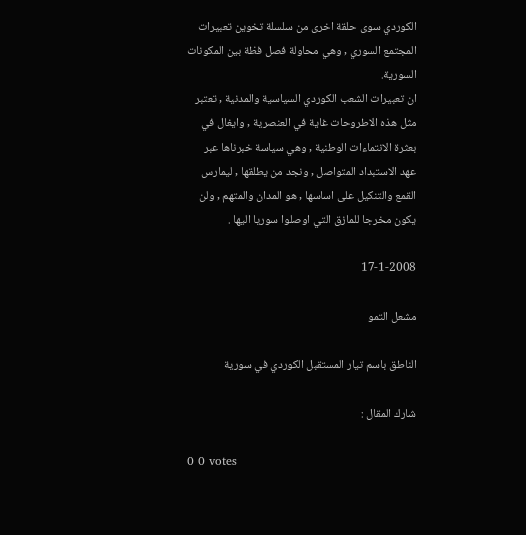الكوردي سوى حلقة اخرى من سلسلة تخوين تعبيرات المجتمع السوري , وهي محاولة فصل فظة بين المكونات السورية.
ان تعبيرات الشعب الكوردي السياسية والمدنية , تعتبر مثل هذه الاطروحات غاية في العنصرية , وايغال في بعثرة الانتماءات الوطنية , وهي سياسة خبرناها عبر عهد الاستبداد المتواصل , ونجد من يطلقها , ليمارس القمع والتنكيل على اساسها , هو المدان والمتهم , ولن يكون مخرجا للمازق التي اوصلوا سوريا اليها .

17-1-2008

مشعل التمو

الناطق باسم تيار المستقبل الكوردي في سورية

شارك المقال :

0 0 votes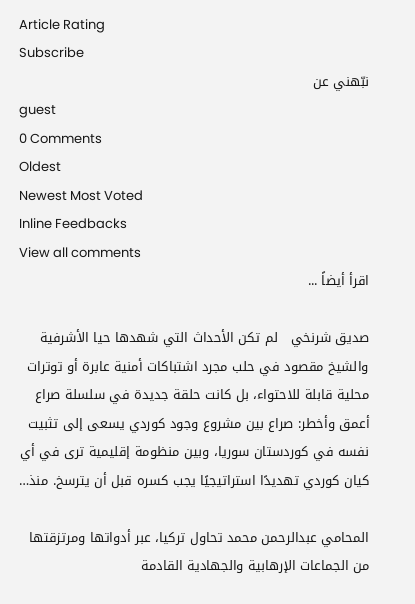Article Rating
Subscribe
نبّهني عن
guest
0 Comments
Oldest
Newest Most Voted
Inline Feedbacks
View all comments
اقرأ أيضاً ...

صديق شرنخي   لم تكن الأحداث التي شهدها حيا الأشرفية والشيخ مقصود في حلب مجرد اشتباكات أمنية عابرة أو توترات محلية قابلة للاحتواء، بل كانت حلقة جديدة في سلسلة صراع أعمق وأخطر: صراع بين مشروع وجود كوردي يسعى إلى تثبيت نفسه في كوردستان سوريا، وبين منظومة إقليمية ترى في أي كيان كوردي تهديدًا استراتيجيًا يجب كسره قبل أن يترسخ. منذ…

المحامي عبدالرحمن محمد تحاول تركيا، عبر أدواتها ومرتزقتها من الجماعات الإرهابية والجهادية القادمة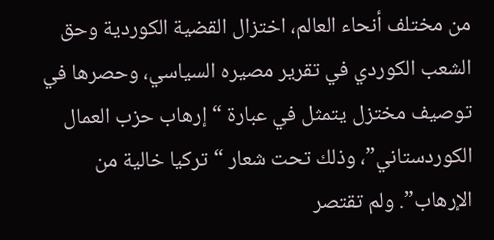من مختلف أنحاء العالم، اختزال القضية الكوردية وحق الشعب الكوردي في تقرير مصيره السياسي، وحصرها في توصيف مختزل يتمثل في عبارة “إرهاب حزب العمال الكوردستاني”، وذلك تحت شعار “تركيا خالية من الإرهاب”. ولم تقتصر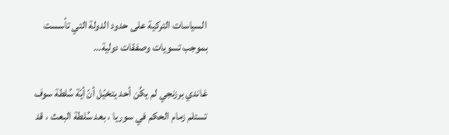السياسات التركية على حدود الدولة التي تأسست بموجب تسويات وصفقات دولية…

غاندي برزنجي لم يكُن أحد يتخيّل أنّ أيّة سُلطة سوف تستلم زمام الحكم في سوريا ، بعد سُلطة البعث ، قد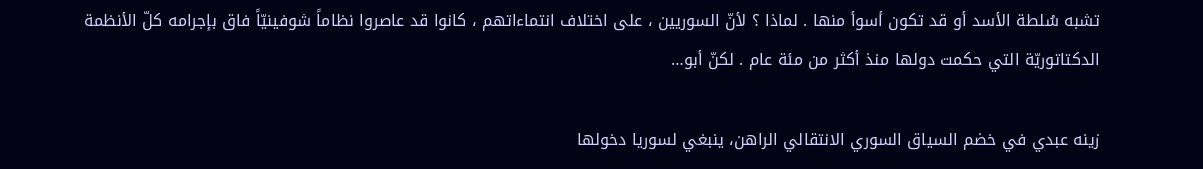تشبه سُلطة الأسد أو قد تكون أسوأ منها . لماذا ؟ لأنّ السوريين ، على اختلاف انتماءاتهم ، كانوا قد عاصروا نظاماً شوفينيّاً فاق بإجرامه كلّ الأنظمة الدكتاتوريّة التي حكمت دولها منذ أكثر من مئة عام . لكنّ أبو…

زينه عبدي في خضم السياق السوري الانتقالي الراهن، ينبغي لسوريا دخولها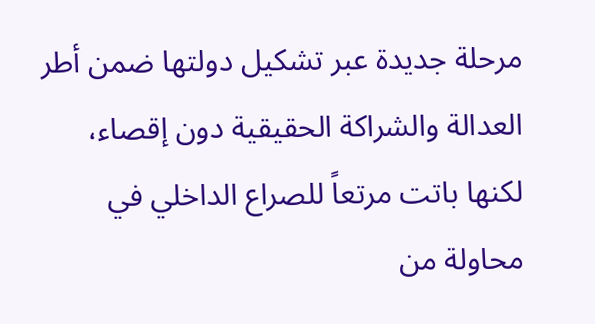مرحلة جديدة عبر تشكيل دولتها ضمن أطر العدالة والشراكة الحقيقية دون إقصاء، لكنها باتت مرتعاً للصراع الداخلي في محاولة من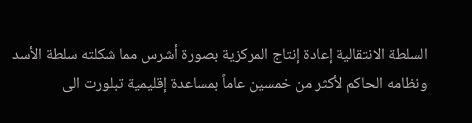السلطة الانتقالية إعادة إنتاج المركزية بصورة أشرس مما شكلته سلطة الأسد ونظامه الحاكم لأكثر من خمسين عاماً بمساعدة إقليمية تبلورت الى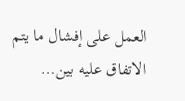العمل على إفشال ما يتم الاتفاق عليه بين…